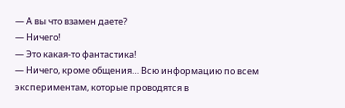— А вы что взамен даете?
— Ничего!
— Это какая-то фантастика!
— Ничего, кроме общения… Всю информацию по всем экспериментам, которые проводятся в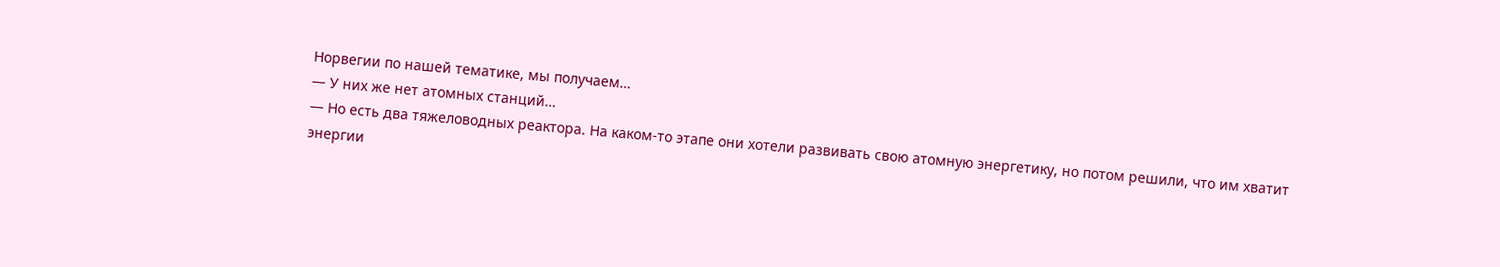Норвегии по нашей тематике, мы получаем…
— У них же нет атомных станций…
— Но есть два тяжеловодных реактора. На каком-то этапе они хотели развивать свою атомную энергетику, но потом решили, что им хватит энергии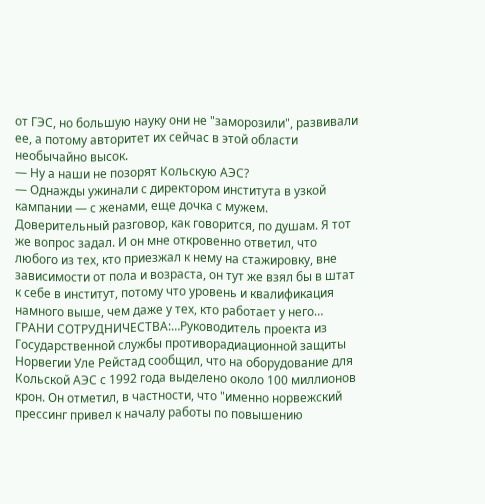от ГЭС, но большую науку они не "заморозили", развивали ее, а потому авторитет их сейчас в этой области необычайно высок.
— Ну а наши не позорят Кольскую АЭС?
— Однажды ужинали с директором института в узкой кампании — с женами, еще дочка с мужем. Доверительный разговор, как говорится, по душам. Я тот же вопрос задал. И он мне откровенно ответил, что любого из тех, кто приезжал к нему на стажировку, вне зависимости от пола и возраста, он тут же взял бы в штат к себе в институт, потому что уровень и квалификация намного выше, чем даже у тех, кто работает у него…
ГРАНИ СОТРУДНИЧЕСТВА:…Руководитель проекта из Государственной службы противорадиационной защиты Норвегии Уле Рейстад сообщил, что на оборудование для Кольской АЭС с 1992 года выделено около 100 миллионов крон. Он отметил, в частности, что "именно норвежский прессинг привел к началу работы по повышению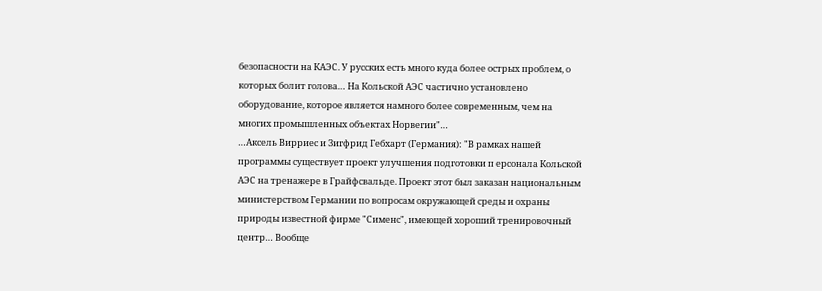безопасности на КАЭС. У русских есть много куда более острых проблем, о которых болит голова… На Кольской АЭС частично установлено оборудование, которое является намного более современным, чем на многих промышленных объектах Норвегии"…
…Аксель Вирриес и Зигфрид Гебхарт (Германия): "В рамках нашей программы существует проект улучшения подготовки п ерсонала Кольской АЭС на тренажере в Грайфсвальде. Проект этот был заказан национальным министерством Германии по вопросам окружающей среды и охраны природы известной фирме "Сименс", имеющей хороший тренировочный центр… Вообще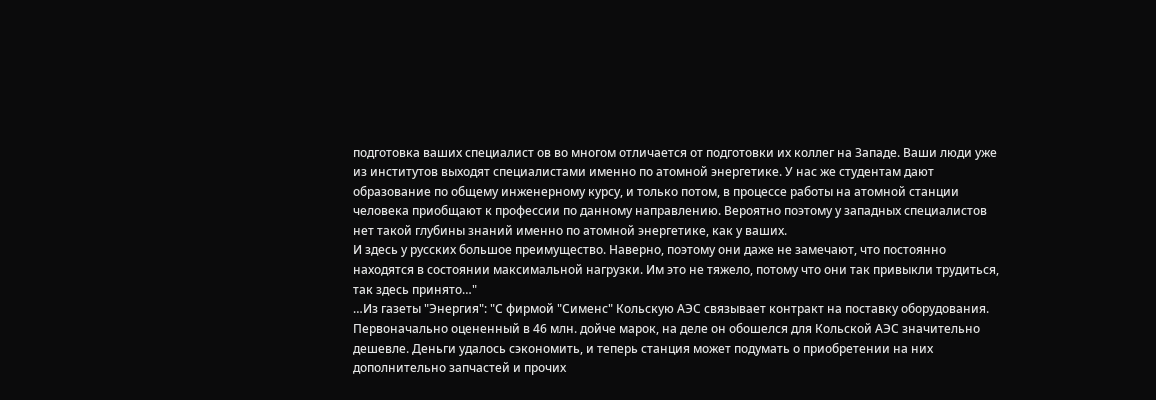подготовка ваших специалист ов во многом отличается от подготовки их коллег на Западе. Ваши люди уже из институтов выходят специалистами именно по атомной энергетике. У нас же студентам дают образование по общему инженерному курсу, и только потом, в процессе работы на атомной станции человека приобщают к профессии по данному направлению. Вероятно поэтому у западных специалистов нет такой глубины знаний именно по атомной энергетике, как у ваших.
И здесь у русских большое преимущество. Наверно, поэтому они даже не замечают, что постоянно находятся в состоянии максимальной нагрузки. Им это не тяжело, потому что они так привыкли трудиться, так здесь принято…"
…Из газеты "Энергия": "С фирмой "Сименс" Кольскую АЭС связывает контракт на поставку оборудования. Первоначально оцененный в 46 млн. дойче марок, на деле он обошелся для Кольской АЭС значительно дешевле. Деньги удалось сэкономить, и теперь станция может подумать о приобретении на них дополнительно запчастей и прочих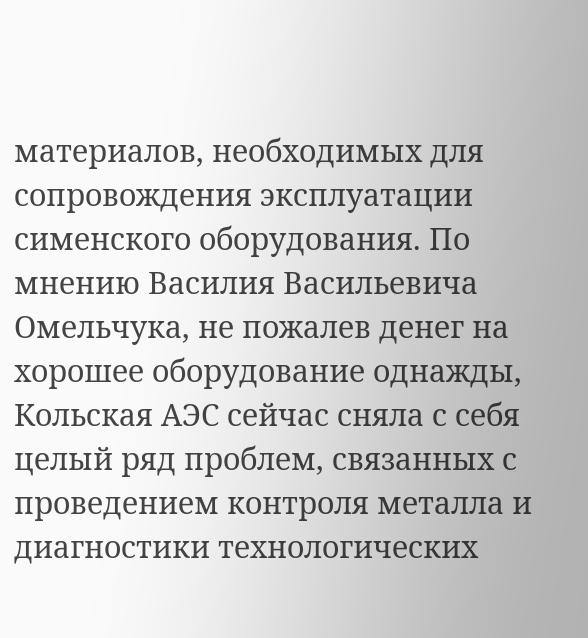материалов, необходимых для сопровождения эксплуатации сименского оборудования. По мнению Василия Васильевича Омельчука, не пожалев денег на хорошее оборудование однажды, Кольская АЭС сейчас сняла с себя целый ряд проблем, связанных с проведением контроля металла и диагностики технологических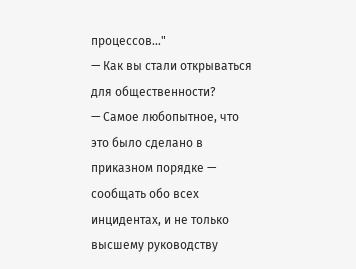процессов…"
— Как вы стали открываться для общественности?
— Самое любопытное, что это было сделано в приказном порядке — сообщать обо всех инцидентах, и не только высшему руководству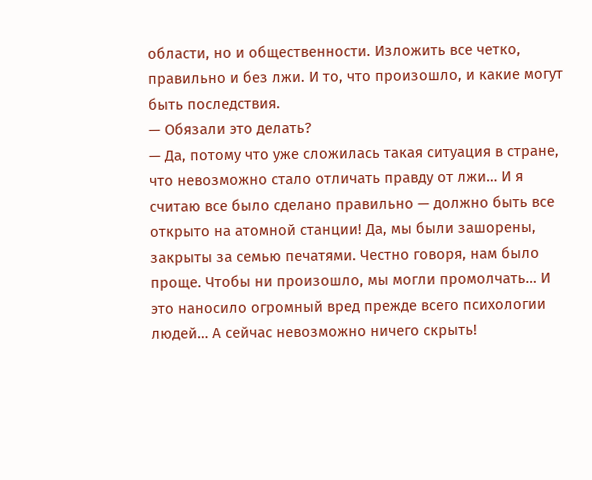области, но и общественности. Изложить все четко, правильно и без лжи. И то, что произошло, и какие могут быть последствия.
— Обязали это делать?
— Да, потому что уже сложилась такая ситуация в стране, что невозможно стало отличать правду от лжи… И я считаю все было сделано правильно — должно быть все открыто на атомной станции! Да, мы были зашорены, закрыты за семью печатями. Честно говоря, нам было проще. Чтобы ни произошло, мы могли промолчать… И это наносило огромный вред прежде всего психологии людей… А сейчас невозможно ничего скрыть!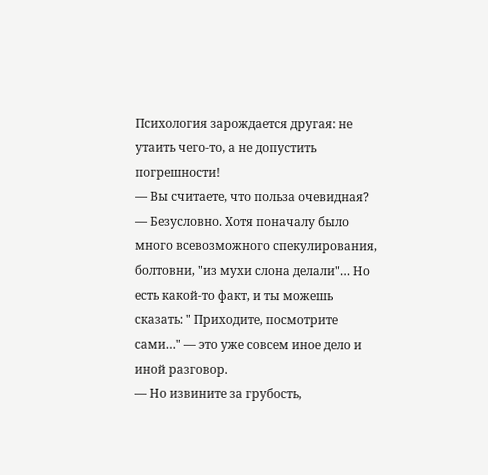Психология зарождается другая: не утаить чего-то, а не допустить погрешности!
— Вы считаете, что польза очевидная?
— Безусловно. Хотя поначалу было много всевозможного спекулирования, болтовни, "из мухи слона делали"… Но есть какой-то факт, и ты можешь сказать: " Приходите, посмотрите сами…" — это уже совсем иное дело и иной разговор.
— Но извините за грубость,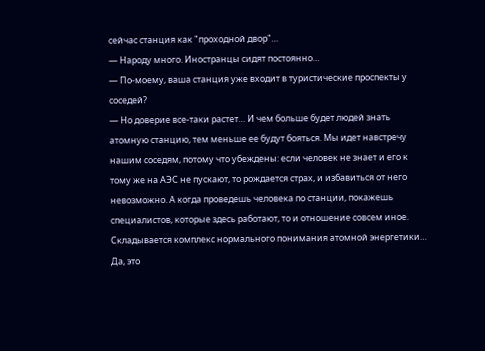сейчас станция как "проходной двор"…
— Народу много. Иностранцы сидят постоянно…
— По-моему, ваша станция уже входит в туристические проспекты у соседей?
— Но доверие все-таки растет… И чем больше будет людей знать атомную станцию, тем меньше ее будут бояться. Мы идет навстречу нашим соседям, потому что убеждены: если человек не знает и его к тому же на АЭС не пускают, то рождается страх, и избавиться от него невозможно. А когда проведешь человека по станции, покажешь специалистов, которые здесь работают, то и отношение совсем иное. Складывается комплекс нормального понимания атомной энергетики… Да, это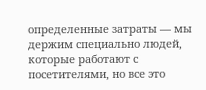определенные затраты — мы держим специально людей, которые работают с посетителями, но все это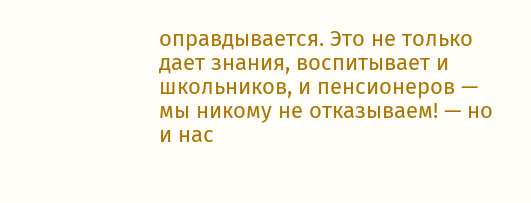оправдывается. Это не только дает знания, воспитывает и школьников, и пенсионеров — мы никому не отказываем! — но и нас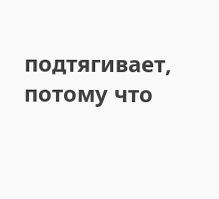подтягивает, потому что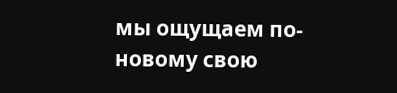мы ощущаем по-новому свою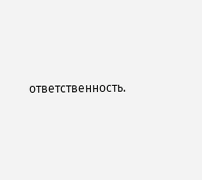ответственность.